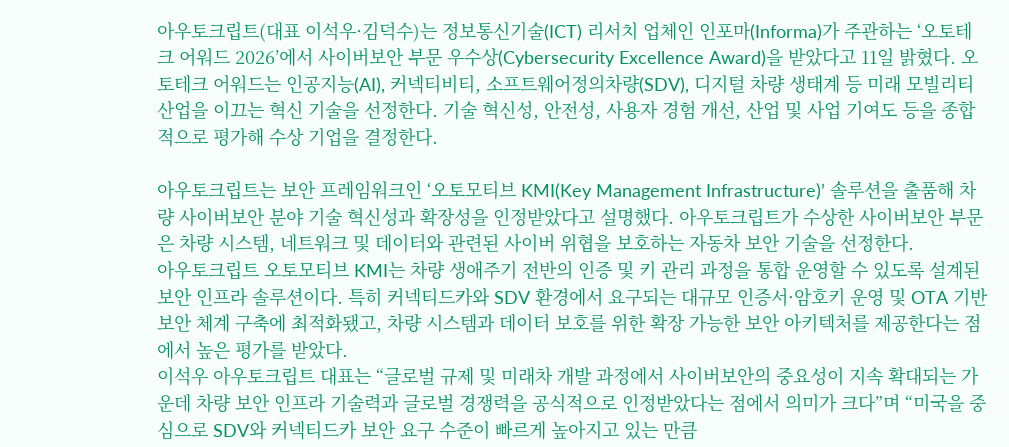아우토크립트(대표 이석우·김덕수)는 정보통신기술(ICT) 리서치 업체인 인포마(Informa)가 주관하는 ‘오토테크 어워드 2026’에서 사이버보안 부문 우수상(Cybersecurity Excellence Award)을 받았다고 11일 밝혔다. 오토테크 어워드는 인공지능(AI), 커넥티비티, 소프트웨어정의차량(SDV), 디지털 차량 생태계 등 미래 모빌리티 산업을 이끄는 혁신 기술을 선정한다. 기술 혁신성, 안전성, 사용자 경험 개선, 산업 및 사업 기여도 등을 종합적으로 평가해 수상 기업을 결정한다.

아우토크립트는 보안 프레임워크인 ‘오토모티브 KMI(Key Management Infrastructure)’ 솔루션을 출품해 차량 사이버보안 분야 기술 혁신성과 확장성을 인정받았다고 설명했다. 아우토크립트가 수상한 사이버보안 부문은 차량 시스템, 네트워크 및 데이터와 관련된 사이버 위협을 보호하는 자동차 보안 기술을 선정한다.
아우토크립트 오토모티브 KMI는 차량 생애주기 전반의 인증 및 키 관리 과정을 통합 운영할 수 있도록 설계된 보안 인프라 솔루션이다. 특히 커넥티드카와 SDV 환경에서 요구되는 대규모 인증서·암호키 운영 및 OTA 기반 보안 체계 구축에 최적화됐고, 차량 시스템과 데이터 보호를 위한 확장 가능한 보안 아키텍처를 제공한다는 점에서 높은 평가를 받았다.
이석우 아우토크립트 대표는 “글로벌 규제 및 미래차 개발 과정에서 사이버보안의 중요성이 지속 확대되는 가운데 차량 보안 인프라 기술력과 글로벌 경쟁력을 공식적으로 인정받았다는 점에서 의미가 크다”며 “미국을 중심으로 SDV와 커넥티드카 보안 요구 수준이 빠르게 높아지고 있는 만큼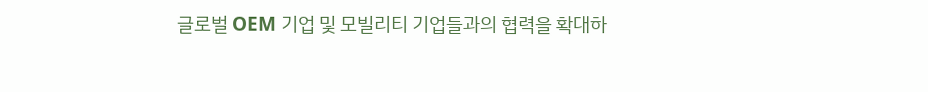글로벌 OEM 기업 및 모빌리티 기업들과의 협력을 확대하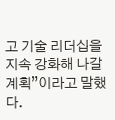고 기술 리더십을 지속 강화해 나갈 계획”이라고 말했다.